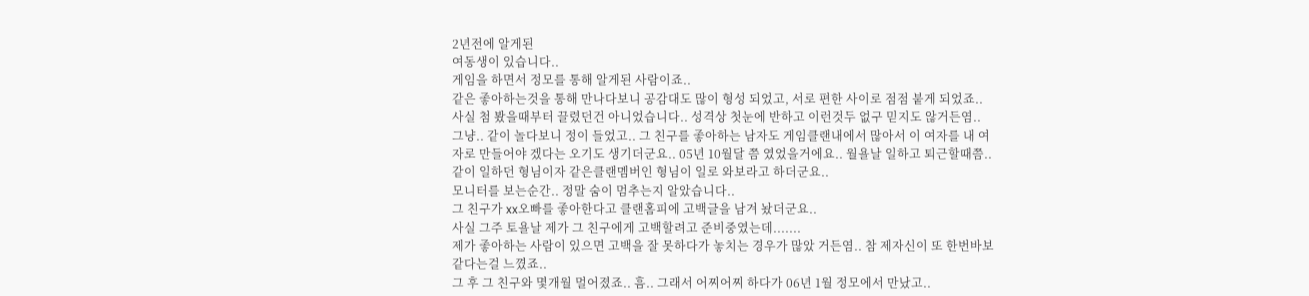2년전에 알게된
여동생이 있습니다..
게임을 하면서 정모를 통해 알게된 사람이죠..
같은 좋아하는것을 통해 만나다보니 공감대도 많이 형성 되었고, 서로 편한 사이로 점점 붙게 되었죠..
사실 첨 봤을때부터 끌렸던건 아니었습니다.. 성격상 첫눈에 반하고 이런것두 없구 믿지도 않거든염..
그냥.. 같이 놀다보니 정이 들었고.. 그 친구를 좋아하는 남자도 게임클랜내에서 많아서 이 여자를 내 여
자로 만들어야 겠다는 오기도 생기더군요.. 05년 10월달 쯤 였었을거에요.. 월욜날 일하고 퇴근할때쯤..
같이 일하던 형님이자 같은클랜멤버인 형님이 일로 와보라고 하더군요..
모니터를 보는순간.. 정말 숨이 멈추는지 알았습니다..
그 친구가 xx오빠를 좋아한다고 클랜홈피에 고백글을 남겨 놨더군요..
사실 그주 토욜날 제가 그 친구에게 고백할려고 준비중였는데.......
제가 좋아하는 사람이 있으면 고백을 잘 못하다가 놓치는 경우가 많았 거든염.. 참 제자신이 또 한번바보
같다는걸 느꼈죠..
그 후 그 친구와 몇개월 멀어졌죠.. 흠.. 그래서 어찌어찌 하다가 06년 1월 정모에서 만났고..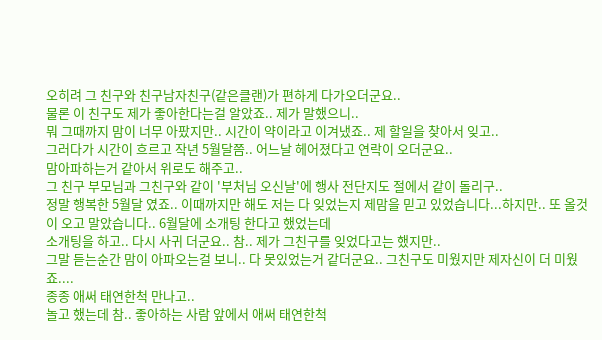오히려 그 친구와 친구남자친구(같은클랜)가 편하게 다가오더군요..
물론 이 친구도 제가 좋아한다는걸 알았죠.. 제가 말했으니..
뭐 그때까지 맘이 너무 아팠지만.. 시간이 약이라고 이겨냈죠.. 제 할일을 찾아서 잊고..
그러다가 시간이 흐르고 작년 5월달쯤.. 어느날 헤어졌다고 연락이 오더군요..
맘아파하는거 같아서 위로도 해주고..
그 친구 부모님과 그친구와 같이 '부처님 오신날'에 행사 전단지도 절에서 같이 돌리구..
정말 행복한 5월달 였죠.. 이때까지만 해도 저는 다 잊었는지 제맘을 믿고 있었습니다...하지만.. 또 올것이 오고 말았습니다.. 6월달에 소개팅 한다고 했었는데
소개팅을 하고.. 다시 사귀 더군요.. 참.. 제가 그친구를 잊었다고는 했지만..
그말 듣는순간 맘이 아파오는걸 보니.. 다 못있었는거 같더군요.. 그친구도 미웠지만 제자신이 더 미웠죠....
종종 애써 태연한척 만나고..
놀고 했는데 참.. 좋아하는 사람 앞에서 애써 태연한척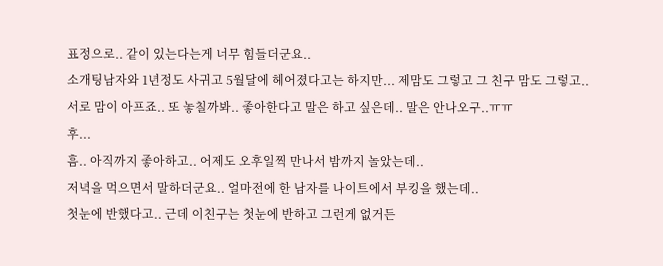표정으로.. 같이 있는다는게 너무 힘들더군요..
소개팅남자와 1년정도 사귀고 5월달에 헤어졌다고는 하지만... 제맘도 그렇고 그 친구 맘도 그렇고..
서로 맘이 아프죠.. 또 놓칠까봐.. 좋아한다고 말은 하고 싶은데.. 말은 안나오구..ㅠㅠ
후...
흠.. 아직까지 좋아하고.. 어제도 오후일찍 만나서 밤까지 놀았는데..
저녁을 먹으면서 말하더군요.. 얼마전에 한 남자를 나이트에서 부킹을 했는데..
첫눈에 반했다고.. 근데 이친구는 첫눈에 반하고 그런게 없거든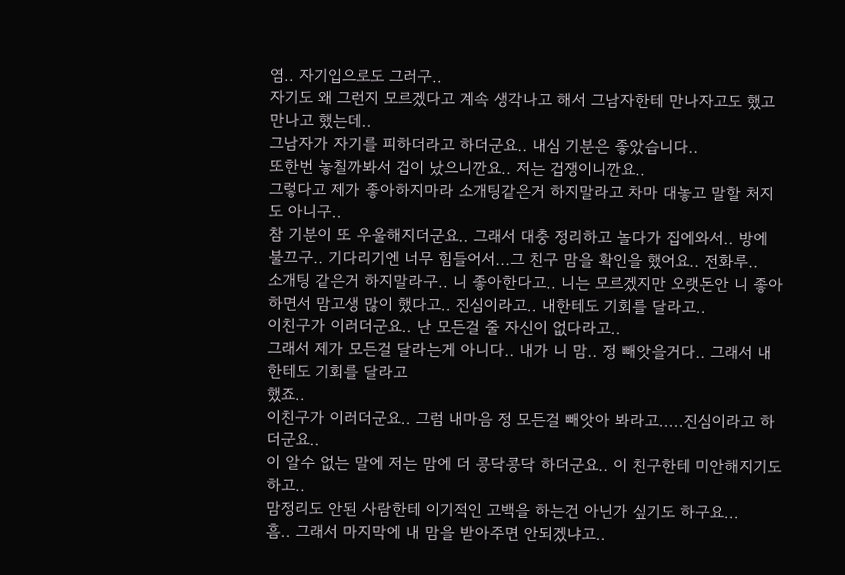염.. 자기입으로도 그러구..
자기도 왜 그런지 모르겠다고 계속 생각나고 해서 그남자한테 만나자고도 했고 만나고 했는데..
그남자가 자기를 피하더라고 하더군요.. 내심 기분은 좋았습니다..
또한번 놓칠까봐서 겁이 났으니깐요.. 저는 겁쟁이니깐요..
그렇다고 제가 좋아하지마라 소개팅같은거 하지말라고 차마 대놓고 말할 처지도 아니구..
참 기분이 또 우울해지더군요.. 그래서 대충 정리하고 놀다가 집에와서.. 방에 불끄구.. 기다리기엔 너무 힘들어서...그 친구 맘을 확인을 했어요.. 전화루..
소개팅 같은거 하지말라구.. 니 좋아한다고.. 니는 모르겠지만 오랫돈안 니 좋아하면서 맘고생 많이 했다고.. 진심이라고.. 내한테도 기회를 달라고..
이친구가 이러더군요.. 난 모든걸 줄 자신이 없다라고..
그래서 제가 모든걸 달라는게 아니다.. 내가 니 맘.. 정 빼앗을거다.. 그래서 내한테도 기회를 달라고
했죠..
이친구가 이러더군요.. 그럼 내마음 정 모든걸 빼앗아 봐라고.....진심이라고 하더군요..
이 알수 없는 말에 저는 맘에 더 콩닥콩닥 하더군요.. 이 친구한테 미안해지기도 하고..
맘정리도 안된 사람한테 이기적인 고백을 하는건 아닌가 싶기도 하구요...
흠.. 그래서 마지막에 내 맘을 받아주면 안되겠냐고..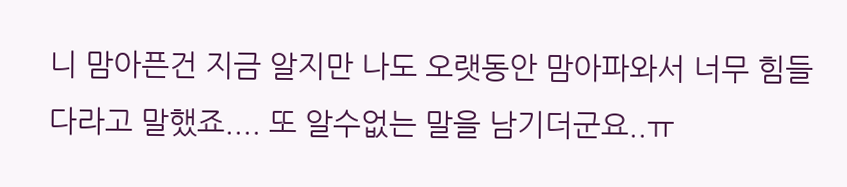니 맘아픈건 지금 알지만 나도 오랫동안 맘아파와서 너무 힘들다라고 말했죠.... 또 알수없는 말을 남기더군요..ㅠ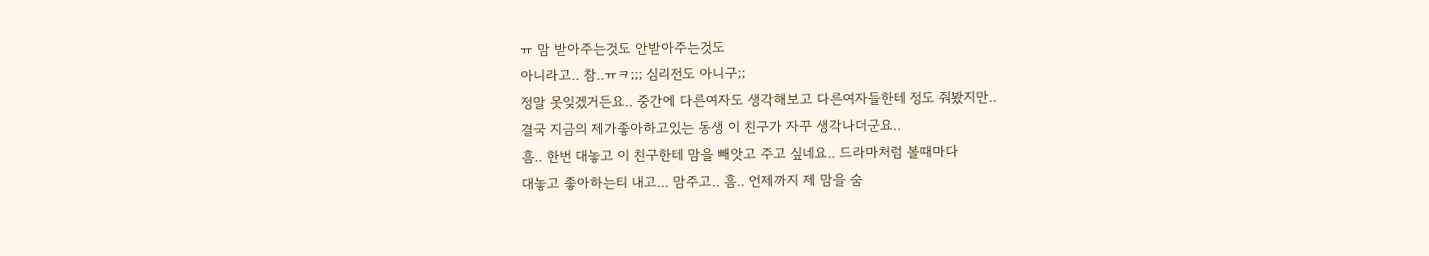ㅠ 맘 받아주는것도 안받아주는것도
아니라고.. 참..ㅠㅋ;;; 심리전도 아니구;;
정말 못잊겠거든요.. 중간에 다른여자도 생각해보고 다른여자들한테 정도 줘봤지만..
결국 지금의 제가좋아하고있는 동생 이 친구가 자꾸 생각나더군요..
흠.. 한번 대놓고 이 친구한테 맘을 빼앗고 주고 싶네요.. 드라마처럼 볼때마다
대놓고 좋아하는티 내고... 맘주고.. 흠.. 언제까지 제 맘을 숨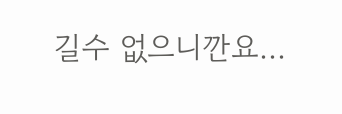길수 없으니깐요...